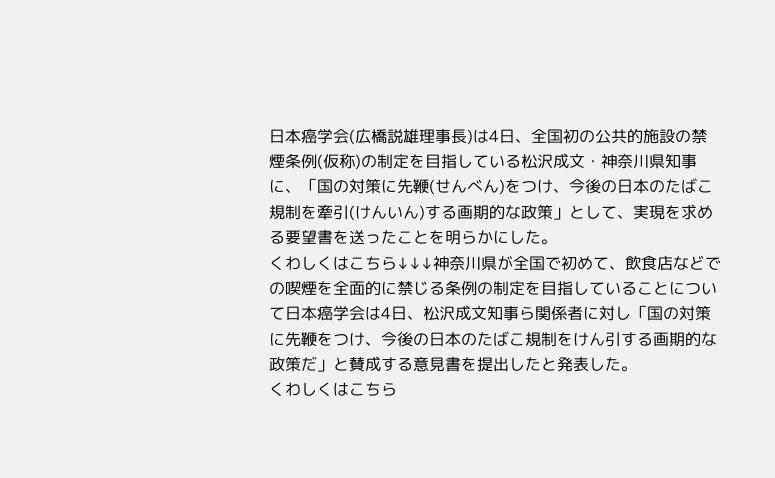日本癌学会(広橋説雄理事長)は4日、全国初の公共的施設の禁煙条例(仮称)の制定を目指している松沢成文・神奈川県知事に、「国の対策に先鞭(せんべん)をつけ、今後の日本のたばこ規制を牽引(けんいん)する画期的な政策」として、実現を求める要望書を送ったことを明らかにした。
くわしくはこちら↓↓↓神奈川県が全国で初めて、飲食店などでの喫煙を全面的に禁じる条例の制定を目指していることについて日本癌学会は4日、松沢成文知事ら関係者に対し「国の対策に先鞭をつけ、今後の日本のたばこ規制をけん引する画期的な政策だ」と賛成する意見書を提出したと発表した。
くわしくはこちら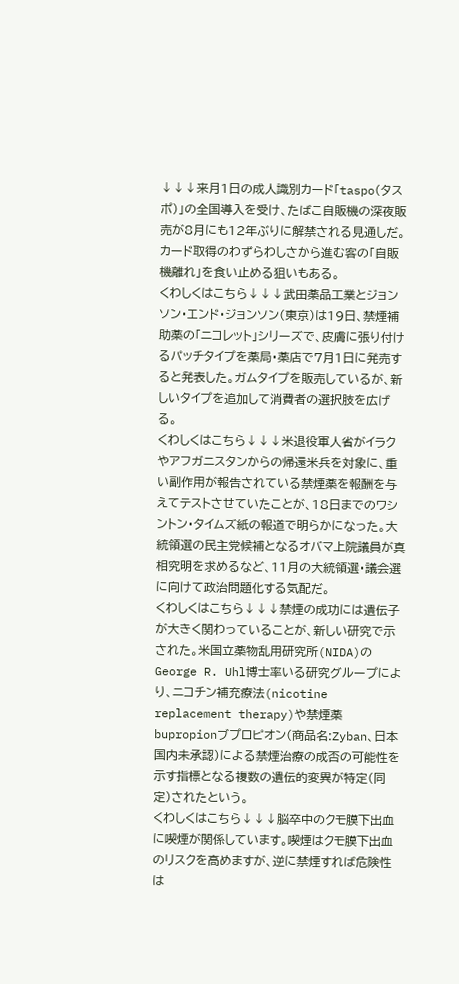↓↓↓来月1日の成人識別カード「taspo(タスポ)」の全国導入を受け、たばこ自販機の深夜販売が8月にも12年ぶりに解禁される見通しだ。カード取得のわずらわしさから進む客の「自販機離れ」を食い止める狙いもある。
くわしくはこちら↓↓↓武田薬品工業とジョンソン・エンド・ジョンソン(東京)は19日、禁煙補助薬の「ニコレット」シリーズで、皮膚に張り付けるパッチタイプを薬局・薬店で7月1日に発売すると発表した。ガムタイプを販売しているが、新しいタイプを追加して消費者の選択肢を広げる。
くわしくはこちら↓↓↓米退役軍人省がイラクやアフガニスタンからの帰還米兵を対象に、重い副作用が報告されている禁煙薬を報酬を与えてテストさせていたことが、18日までのワシントン・タイムズ紙の報道で明らかになった。大統領選の民主党候補となるオバマ上院議員が真相究明を求めるなど、11月の大統領選・議会選に向けて政治問題化する気配だ。
くわしくはこちら↓↓↓禁煙の成功には遺伝子が大きく関わっていることが、新しい研究で示された。米国立薬物乱用研究所(NIDA)のGeorge R. Uhl博士率いる研究グループにより、ニコチン補充療法(nicotine replacement therapy)や禁煙薬bupropionブプロピオン(商品名:Zyban、日本国内未承認)による禁煙治療の成否の可能性を示す指標となる複数の遺伝的変異が特定(同定)されたという。
くわしくはこちら↓↓↓脳卒中のクモ膜下出血に喫煙が関係しています。喫煙はクモ膜下出血のリスクを高めますが、逆に禁煙すれば危険性は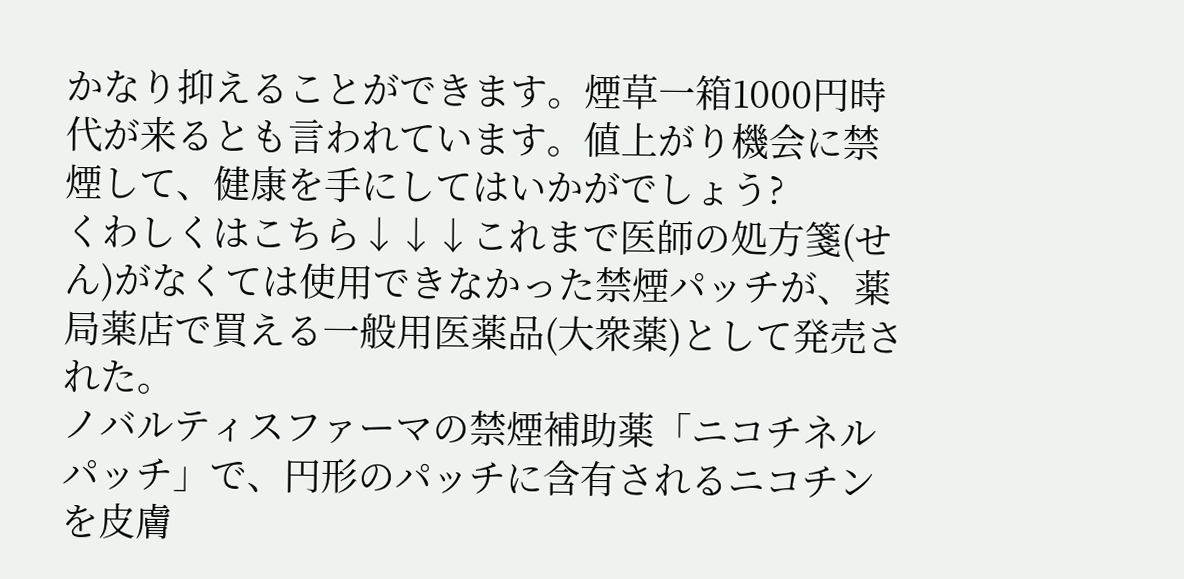かなり抑えることができます。煙草一箱1000円時代が来るとも言われています。値上がり機会に禁煙して、健康を手にしてはいかがでしょう?
くわしくはこちら↓↓↓これまで医師の処方箋(せん)がなくては使用できなかった禁煙パッチが、薬局薬店で買える一般用医薬品(大衆薬)として発売された。
ノバルティスファーマの禁煙補助薬「ニコチネルパッチ」で、円形のパッチに含有されるニコチンを皮膚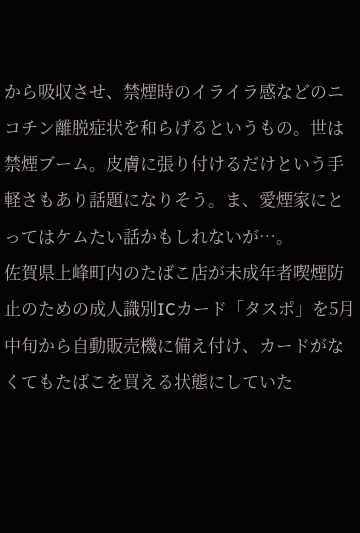から吸収させ、禁煙時のイライラ感などのニコチン離脱症状を和らげるというもの。世は禁煙ブーム。皮膚に張り付けるだけという手軽さもあり話題になりそう。ま、愛煙家にとってはケムたい話かもしれないが…。
佐賀県上峰町内のたばこ店が未成年者喫煙防止のための成人識別ICカード「タスポ」を5月中旬から自動販売機に備え付け、カードがなくてもたばこを買える状態にしていた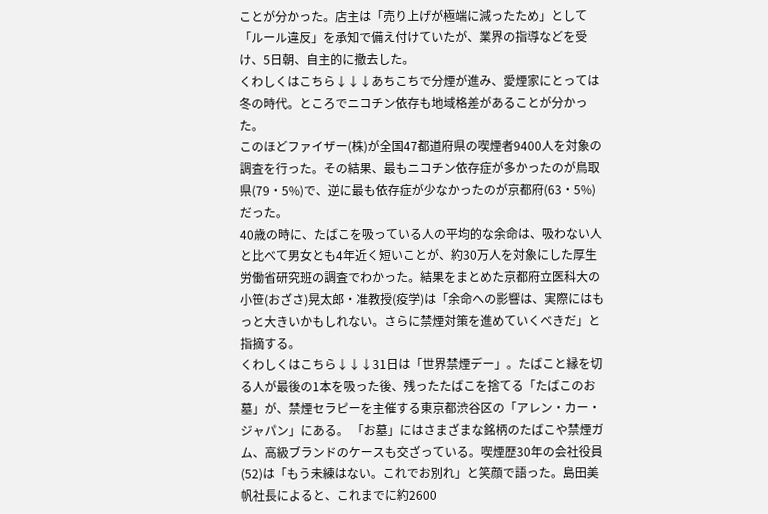ことが分かった。店主は「売り上げが極端に減ったため」として「ルール違反」を承知で備え付けていたが、業界の指導などを受け、5日朝、自主的に撤去した。
くわしくはこちら↓↓↓あちこちで分煙が進み、愛煙家にとっては冬の時代。ところでニコチン依存も地域格差があることが分かった。
このほどファイザー(株)が全国47都道府県の喫煙者9400人を対象の調査を行った。その結果、最もニコチン依存症が多かったのが鳥取県(79・5%)で、逆に最も依存症が少なかったのが京都府(63・5%)だった。
40歳の時に、たばこを吸っている人の平均的な余命は、吸わない人と比べて男女とも4年近く短いことが、約30万人を対象にした厚生労働省研究班の調査でわかった。結果をまとめた京都府立医科大の小笹(おざさ)晃太郎・准教授(疫学)は「余命への影響は、実際にはもっと大きいかもしれない。さらに禁煙対策を進めていくべきだ」と指摘する。
くわしくはこちら↓↓↓31日は「世界禁煙デー」。たばこと縁を切る人が最後の1本を吸った後、残ったたばこを捨てる「たばこのお墓」が、禁煙セラピーを主催する東京都渋谷区の「アレン・カー・ジャパン」にある。 「お墓」にはさまざまな銘柄のたばこや禁煙ガム、高級ブランドのケースも交ざっている。喫煙歴30年の会社役員(52)は「もう未練はない。これでお別れ」と笑顔で語った。島田美帆社長によると、これまでに約2600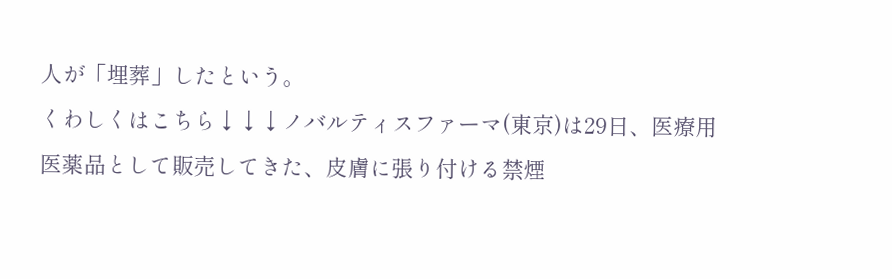人が「埋葬」したという。
くわしくはこちら↓↓↓ノバルティスファーマ(東京)は29日、医療用医薬品として販売してきた、皮膚に張り付ける禁煙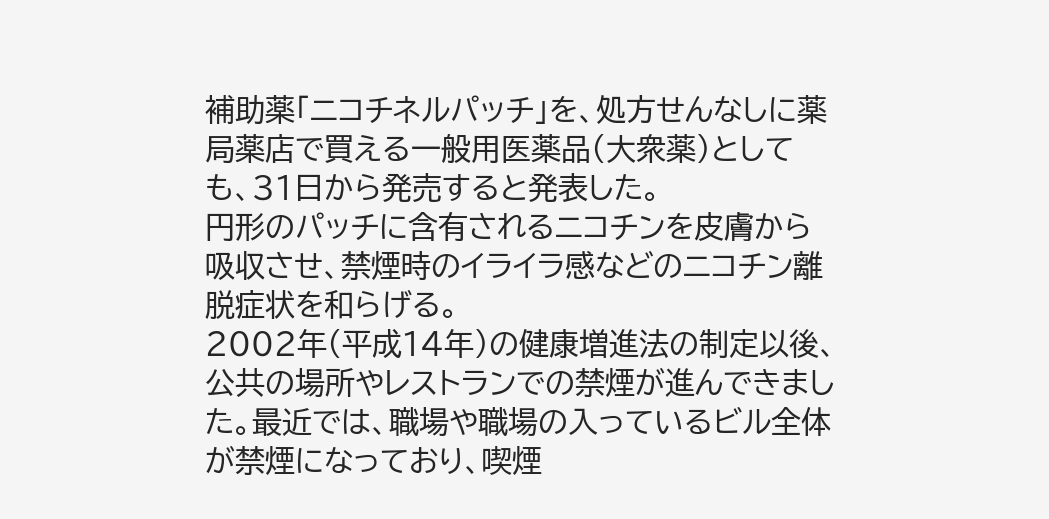補助薬「ニコチネルパッチ」を、処方せんなしに薬局薬店で買える一般用医薬品(大衆薬)としても、31日から発売すると発表した。
円形のパッチに含有されるニコチンを皮膚から吸収させ、禁煙時のイライラ感などのニコチン離脱症状を和らげる。
2002年(平成14年)の健康増進法の制定以後、公共の場所やレストランでの禁煙が進んできました。最近では、職場や職場の入っているビル全体が禁煙になっており、喫煙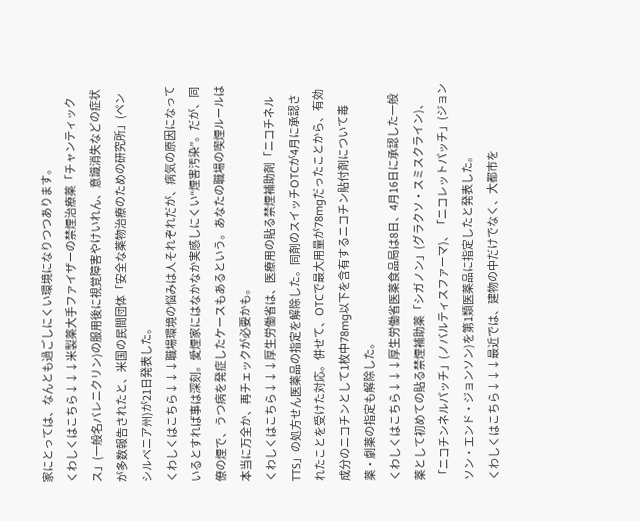家にとっては、なんとも過ごしにくい環境になりつつあります。
くわしくはこちら↓↓↓米製薬大手ファイザーの禁煙治療薬「チャンティックス」(一般名バレニクリン)の服用後に視覚障害やけいれん、意識消失などの症状が多数報告されたと、米国の民間団体「安全な薬物治療のための研究所」(ペンシルベニア州)が21日発表した。
くわしくはこちら↓↓↓職場環境の悩みは人それぞれだが、病気の原因になっているとすれば事は深刻。愛煙家にはなかなか実感しにくい“煙害汚染”。だが、同僚の煙で、うつ病を発症したケースもあるという。あなたの職場の喫煙ルールは本当に万全か、再チェックが必要かも。
くわしくはこちら↓↓↓厚生労働省は、医療用の貼る禁煙補助剤「ニコチネルTTS」の処方せん医薬品の指定を解除した。同剤のスイッチOTCが4月に承認されたことを受けた対応。併せて、OTCで最大用量が78mgだったことから、有効成分のニコチンとして1枚中78mg以下を含有するニコチン貼付剤について毒薬・劇薬の指定も解除した。
くわしくはこちら↓↓↓厚生労働省医薬食品局は8日、4月16日に承認した一般薬として初めての貼る禁煙補助薬「シガノン」(グラクソ・スミスクライン)、「ニコチンネルパッチ」(ノバルティスファーマ)、「ニコレットパッチ」(ジョンソン・エンド・ジョンソン)を第1類医薬品に指定したと発表した。
くわしくはこちら↓↓↓最近では、建物の中だけでなく、大都市を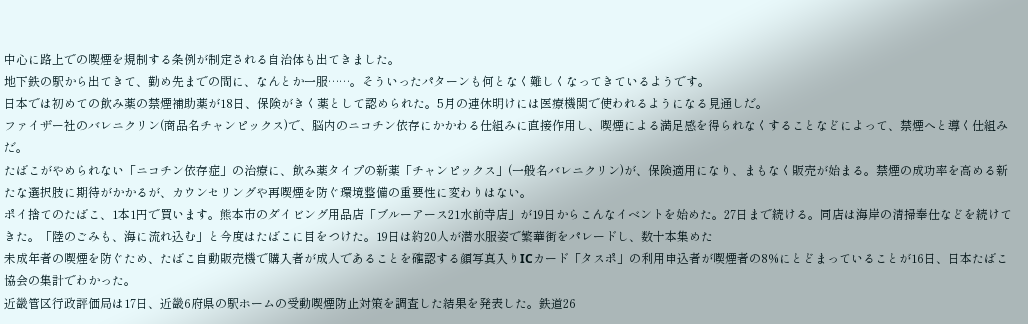中心に路上での喫煙を規制する条例が制定される自治体も出てきました。
地下鉄の駅から出てきて、勤め先までの間に、なんとか一服……。そういったパターンも何となく難しくなってきているようです。
日本では初めての飲み薬の禁煙補助薬が18日、保険がきく薬として認められた。5月の連休明けには医療機関で使われるようになる見通しだ。
ファイザー社のバレニクリン(商品名チャンピックス)で、脳内のニコチン依存にかかわる仕組みに直接作用し、喫煙による満足感を得られなくすることなどによって、禁煙へと導く仕組みだ。
たばこがやめられない「ニコチン依存症」の治療に、飲み薬タイプの新薬「チャンピックス」(一般名バレニクリン)が、保険適用になり、まもなく販売が始まる。禁煙の成功率を高める新たな選択肢に期待がかかるが、カウンセリングや再喫煙を防ぐ環境整備の重要性に変わりはない。
ポイ捨てのたばこ、1本1円で買います。熊本市のダイビング用品店「ブルーアース21水前寺店」が19日からこんなイベントを始めた。27日まで続ける。同店は海岸の清掃奉仕などを続けてきた。「陸のごみも、海に流れ込む」と今度はたばこに目をつけた。19日は約20人が潜水服姿で繁華街をパレードし、数十本集めた
未成年者の喫煙を防ぐため、たばこ自動販売機で購入者が成人であることを確認する顔写真入りICカード「タスポ」の利用申込者が喫煙者の8%にとどまっていることが16日、日本たばこ協会の集計でわかった。
近畿管区行政評価局は17日、近畿6府県の駅ホームの受動喫煙防止対策を調査した結果を発表した。鉄道26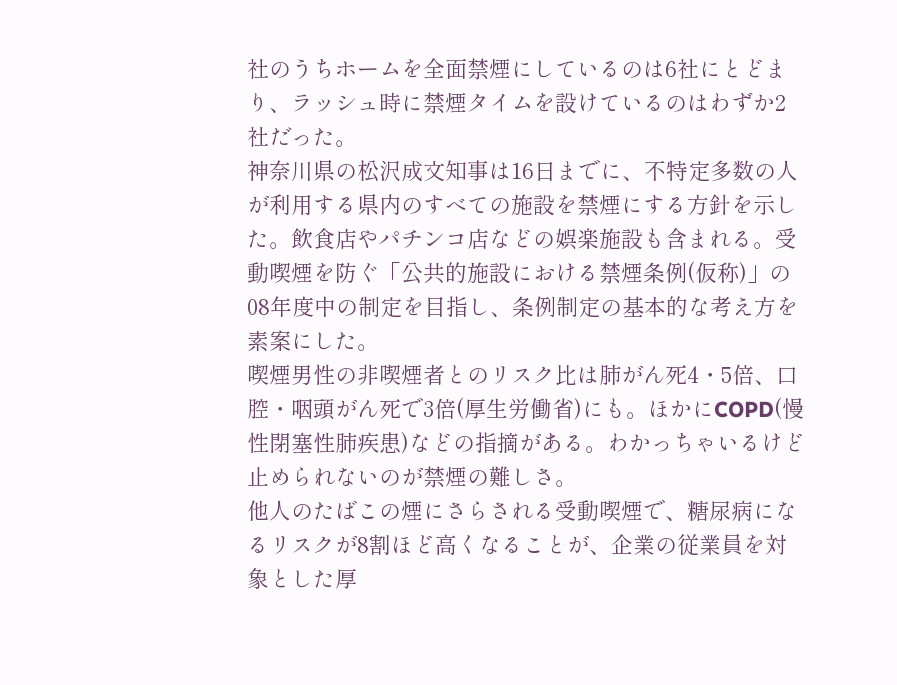社のうちホームを全面禁煙にしているのは6社にとどまり、ラッシュ時に禁煙タイムを設けているのはわずか2社だった。
神奈川県の松沢成文知事は16日までに、不特定多数の人が利用する県内のすべての施設を禁煙にする方針を示した。飲食店やパチンコ店などの娯楽施設も含まれる。受動喫煙を防ぐ「公共的施設における禁煙条例(仮称)」の08年度中の制定を目指し、条例制定の基本的な考え方を素案にした。
喫煙男性の非喫煙者とのリスク比は肺がん死4・5倍、口腔・咽頭がん死で3倍(厚生労働省)にも。ほかにCOPD(慢性閉塞性肺疾患)などの指摘がある。わかっちゃいるけど止められないのが禁煙の難しさ。
他人のたばこの煙にさらされる受動喫煙で、糖尿病になるリスクが8割ほど高くなることが、企業の従業員を対象とした厚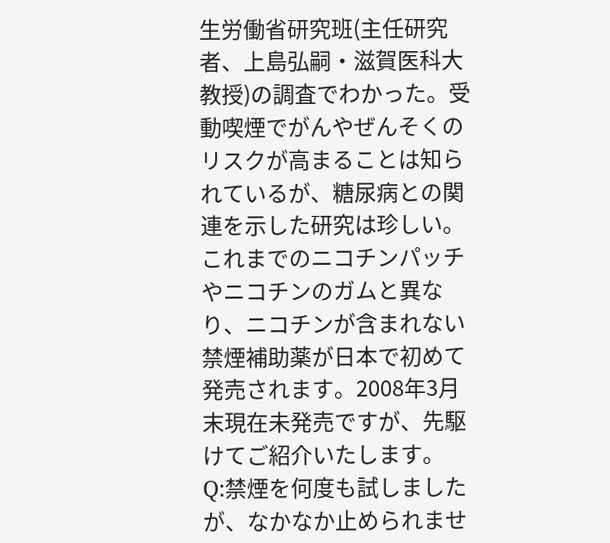生労働省研究班(主任研究者、上島弘嗣・滋賀医科大教授)の調査でわかった。受動喫煙でがんやぜんそくのリスクが高まることは知られているが、糖尿病との関連を示した研究は珍しい。
これまでのニコチンパッチやニコチンのガムと異なり、ニコチンが含まれない禁煙補助薬が日本で初めて発売されます。2008年3月末現在未発売ですが、先駆けてご紹介いたします。
Q:禁煙を何度も試しましたが、なかなか止められませ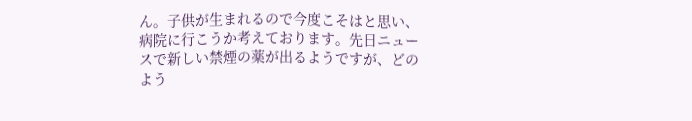ん。子供が生まれるので今度こそはと思い、病院に行こうか考えております。先日ニュースで新しい禁煙の薬が出るようですが、どのよう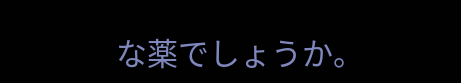な薬でしょうか。